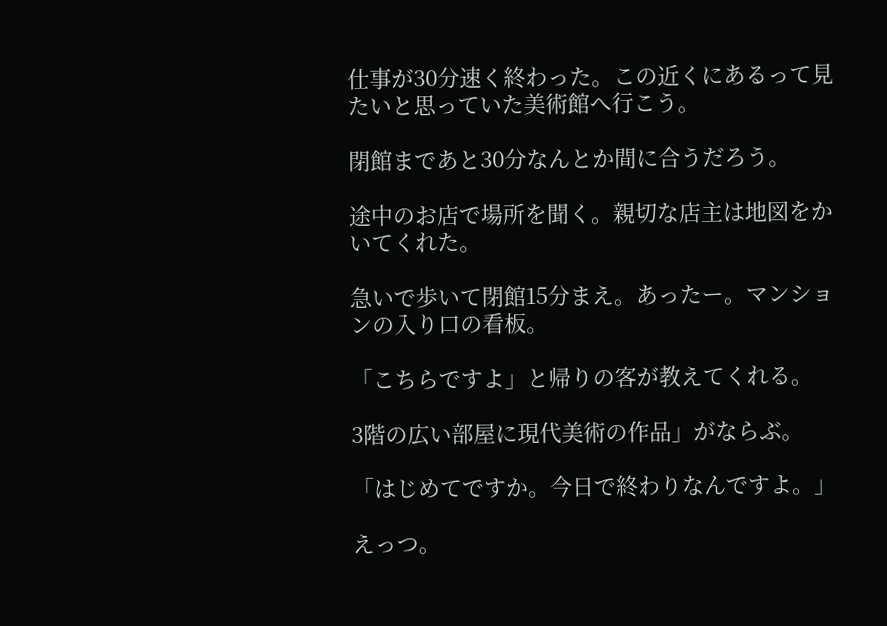仕事が30分速く終わった。この近くにあるって見たいと思っていた美術館へ行こう。

閉館まであと30分なんとか間に合うだろう。

途中のお店で場所を聞く。親切な店主は地図をかいてくれた。

急いで歩いて閉館15分まえ。あったー。マンションの入り口の看板。

「こちらですよ」と帰りの客が教えてくれる。

3階の広い部屋に現代美術の作品」がならぶ。

「はじめてですか。今日で終わりなんですよ。」

えっつ。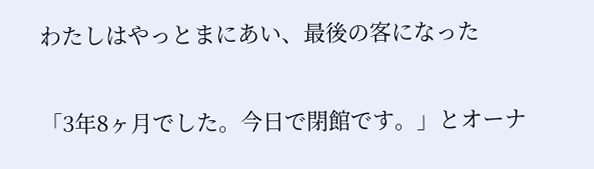わたしはやっとまにあい、最後の客になった

「3年8ヶ月でした。今日で閉館です。」とオーナ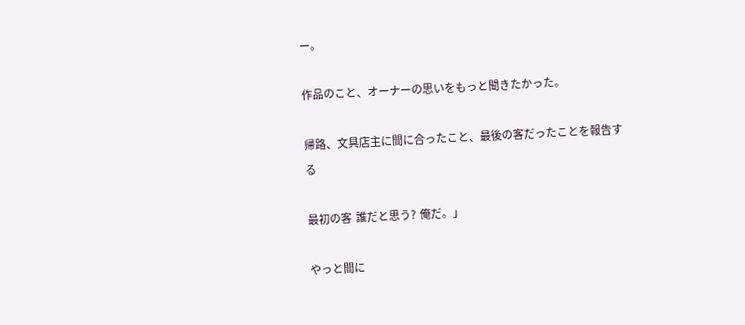ー。

作品のこと、オーナーの思いをもっと聞きたかった。

帰路、文具店主に間に合ったこと、最後の客だったことを報告する

最初の客  誰だと思う?  俺だ。」

やっと間に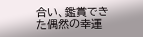合い、鑑賞できた偶然の幸運